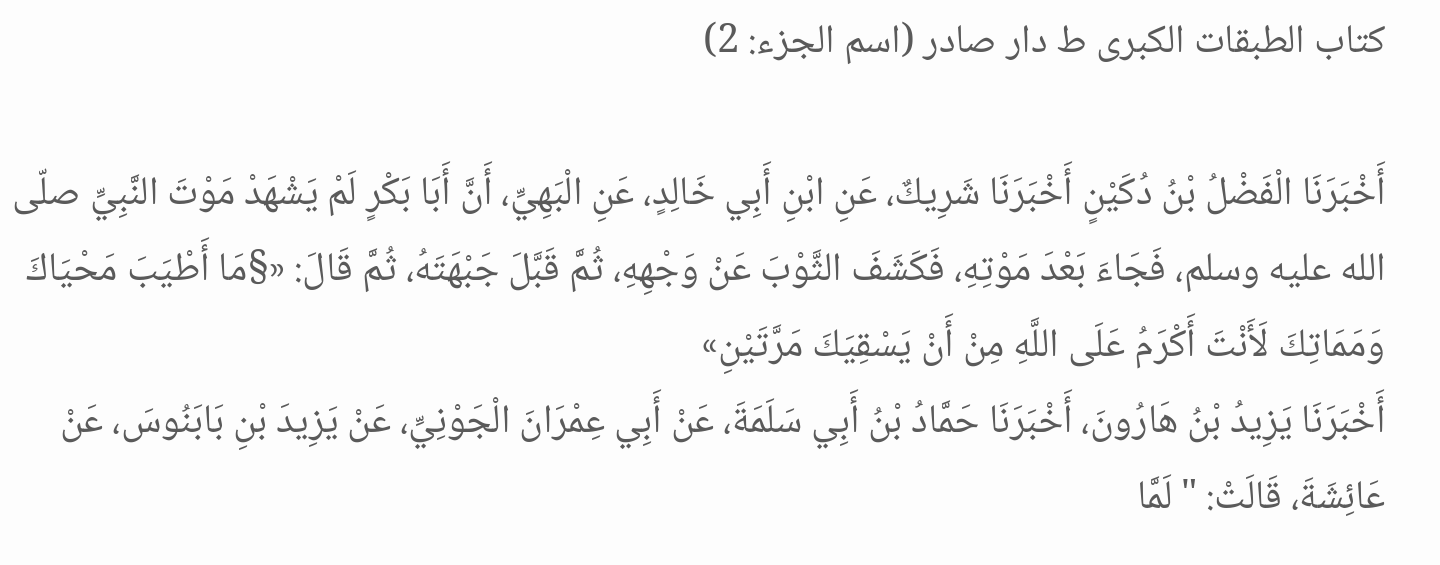كتاب الطبقات الكبرى ط دار صادر (اسم الجزء: 2)

أَخْبَرَنَا الْفَضْلُ بْنُ دُكَيْنٍ أَخْبَرَنَا شَرِيكٌ، عَنِ ابْنِ أَبِي خَالِدٍ، عَنِ الْبَهِيِّ، أَنَّ أَبَا بَكْرٍ لَمْ يَشْهَدْ مَوْتَ النَّبِيِّ صلّى الله عليه وسلم، فَجَاءَ بَعْدَ مَوْتِهِ، فَكَشَفَ الثَّوْبَ عَنْ وَجْهِهِ، ثُمَّ قَبَّلَ جَبْهَتَهُ، ثُمَّ قَالَ: «§مَا أَطْيَبَ مَحْيَاكَ وَمَمَاتِكَ لَأَنْتَ أَكْرَمُ عَلَى اللَّهِ مِنْ أَنْ يَسْقِيَكَ مَرَّتَيْنِ»
أَخْبَرَنَا يَزِيدُ بْنُ هَارُونَ، أَخْبَرَنَا حَمَّادُ بْنُ أَبِي سَلَمَةَ، عَنْ أَبِي عِمْرَانَ الْجَوْنِيِّ، عَنْ يَزِيدَ بْنِ بَابَنُوسَ، عَنْ عَائِشَةَ، قَالَتْ: " لَمَّا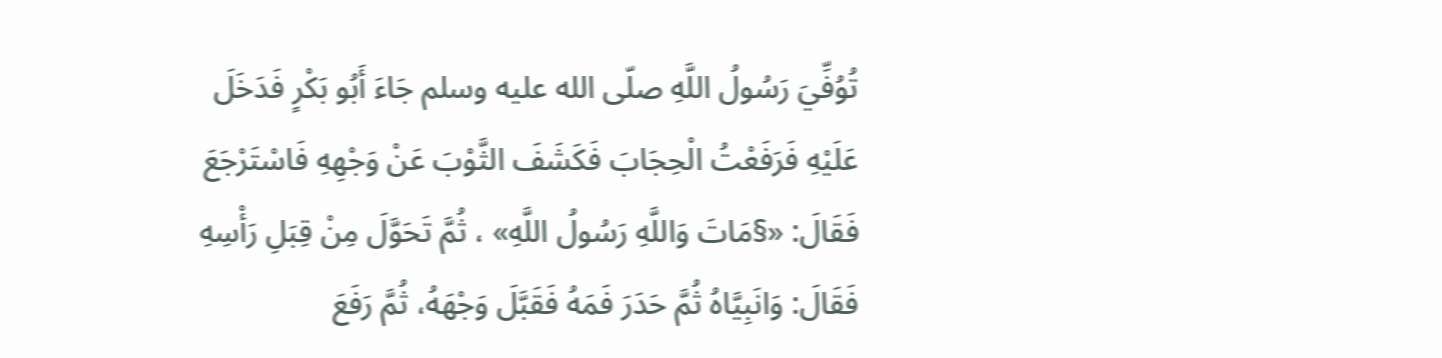تُوُفِّيَ رَسُولُ اللَّهِ صلّى الله عليه وسلم جَاءَ أَبُو بَكْرٍ فَدَخَلَ عَلَيْهِ فَرَفَعْتُ الْحِجَابَ فَكَشَفَ الثَّوْبَ عَنْ وَجْهِهِ فَاسْتَرْجَعَ فَقَالَ: «§مَاتَ وَاللَّهِ رَسُولُ اللَّهِ» ، ثُمَّ تَحَوَّلَ مِنْ قِبَلِ رَأْسِهِ فَقَالَ: وَانَبِيَّاهُ ثُمَّ حَدَرَ فَمَهُ فَقَبَّلَ وَجْهَهُ، ثُمَّ رَفَعَ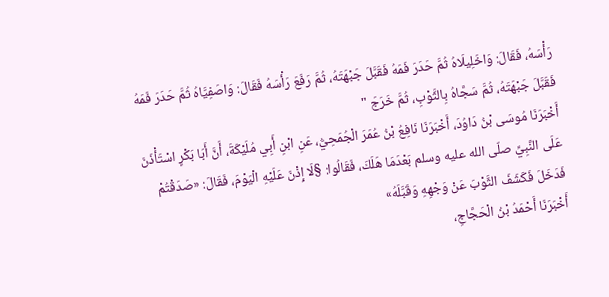رَأْسَهُ، فَقَالَ: وَاخَلِيلَاهُ ثُمَّ حَدَرَ فَمَهُ فَقَبَّلَ جَبْهَتَهُ، ثُمَّ رَفَعَ رَأْسَهُ فَقَالَ: وَاصَفِيَّاهُ ثُمَّ حَدَرَ فَمَهُ فَقَبَّلَ جَبْهَتَهُ، ثُمَّ سَجَّاهُ بِالثَّوْبِ، ثُمَّ خَرَجَ "
أَخْبَرَنَا مُوسَى بْنُ دَاوُدَ، أَخْبَرَنَا نَافِعُ بْنُ عُمَرَ الْجُمَحِيُّ، عَنِ ابْنِ أَبِي مُلَيْكَةَ، أَنَّ أَبَا بَكْرٍ اسْتَأْذَنَ عَلَى النَّبِيِّ صلّى الله عليه وسلم بَعْدَمَا هَلَكَ، فَقَالُوا: §لَا إِذْنَ عَلَيْهِ الْيَوْمَ، فَقَالَ: «صَدَقْتُمْ فَدَخَلَ فَكَشَفَ الثَّوْبَ عَنْ وَجْهِهِ وَقَبَّلَهُ»
أَخْبَرَنَا أَحْمَدُ بْنُ الْحَجَّاجِ،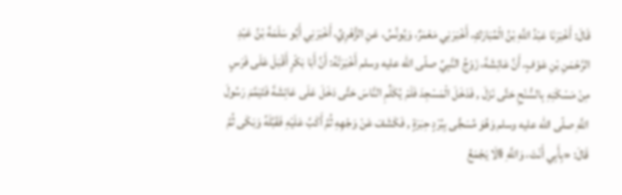قَالَ: أَخْبَرَنَا عَبْدُ اللَّهِ بْنُ الْمُبَارَكِ، أَخْبَرَنِي مَعْمَرٌ، وَيُونُسُ، عَنِ الزُّهْرِيِّ، أَخْبَرَنِي أَبُو سَلَمَةَ بْنُ عَبْدِ الرَّحْمَنِ بْنِ عَوْفٍ، أَنَّ عَائِشَةَ، زَوْجُ النَّبِيِّ صلّى الله عليه وسلم أَخْبَرَتْهُ: أَنَّ أَبَا بَكْرٍ أَقْبَلَ عَلَى فَرَسٍ مِنْ مَسْكَنِهِ بِالسُّنْحِ حَتَّى نَزَلَ , فَدَخَلَ الْمَسْجِدَ فَلَمْ يُكَلِّمِ النَّاسَ حَتَّى دَخَلَ عَلَى عَائِشَةَ فَتَيَمَّمَ رَسُولَ اللَّهِ صلّى الله عليه وسلم وَهُوَ مُسَجًّى بِبُرْدٍ حِبَرَةٍ , فَكَشَفَ عَنْ وَجْهِهِ ثُمَّ أَكَبَّ عَلَيْهِ فَقَبَّلَهُ وَبَكَى ثُمَّ قَالَ: «بِأَبِي أَنْتَ، وَاللَّهِ §لَا يَجْمَعُ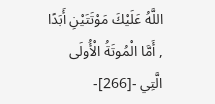اللَّهُ عَلَيْكَ مَوْتَتَيْنِ أَبَدًا , أَمَّا الْمُوتَةُ الْأُولَى الَّتِي -[266]-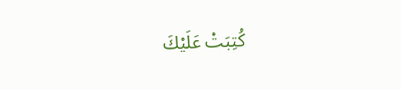كُتِبَتْ عَلَيْكَ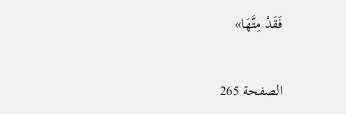فَقَدْ مِتَّهَا»

الصفحة 265